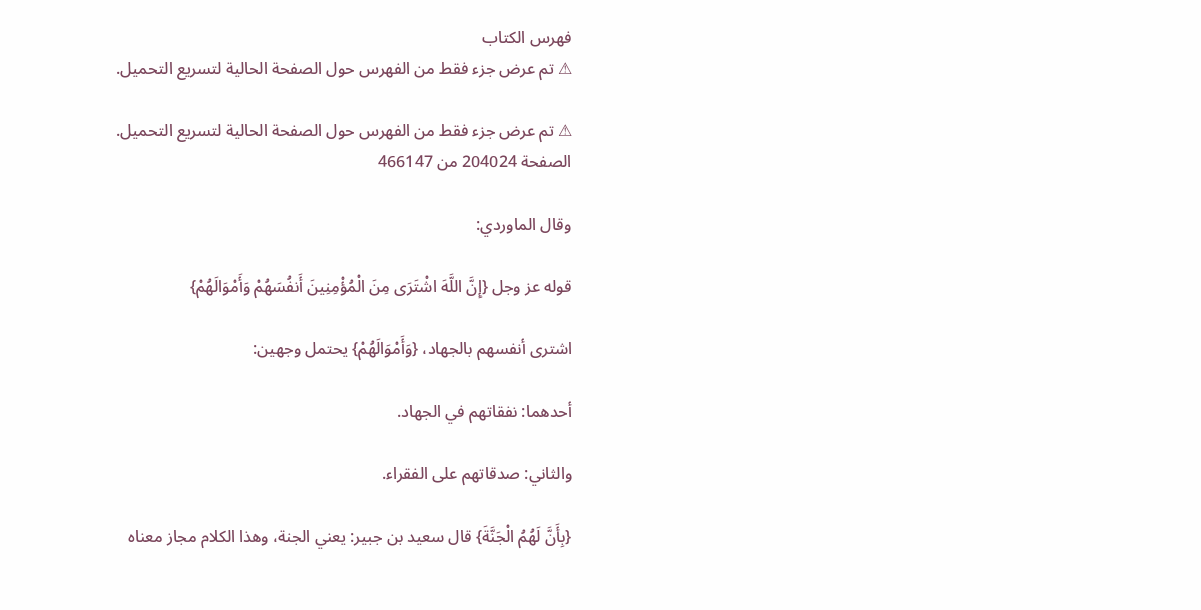فهرس الكتاب
⚠ تم عرض جزء فقط من الفهرس حول الصفحة الحالية لتسريع التحميل.

⚠ تم عرض جزء فقط من الفهرس حول الصفحة الحالية لتسريع التحميل.
الصفحة 204024 من 466147

وقال الماوردي:

قوله عز وجل {إِنَّ اللَّهَ اشْتَرَى مِنَ الْمُؤْمِنِينَ أَنفُسَهُمْ وَأَمْوَالَهُمْ}

اشترى أنفسهم بالجهاد، {وَأَمْوَالَهُمْ} يحتمل وجهين:

أحدهما: نفقاتهم في الجهاد.

والثاني: صدقاتهم على الفقراء.

{بِأَنَّ لَهُمُ الْجَنَّةَ} قال سعيد بن جبير: يعني الجنة، وهذا الكلام مجاز معناه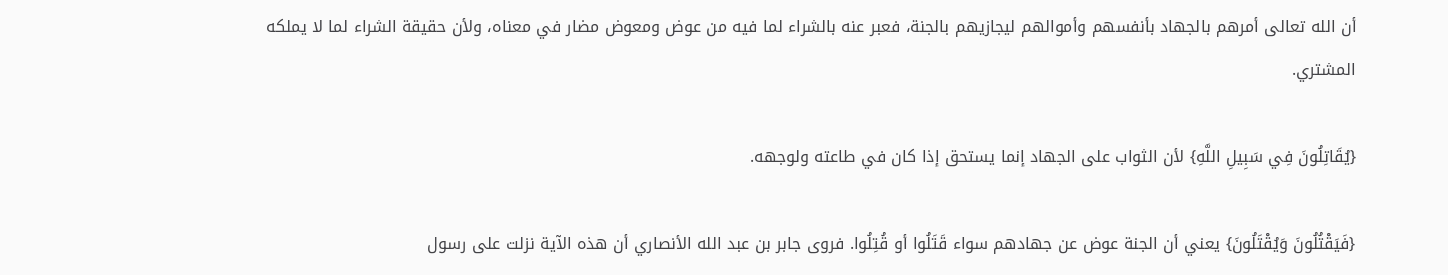أن الله تعالى أمرهم بالجهاد بأنفسهم وأموالهم ليجازيهم بالجنة، فعبر عنه بالشراء لما فيه من عوض ومعوض مضار في معناه، ولأن حقيقة الشراء لما لا يملكه المشتري.

{يُقَاتِلُونَ فِي سَبِيلِ اللَّهِ} لأن الثواب على الجهاد إنما يستحق إذا كان في طاعته ولوجهه.

{فَيَقْتُلُونَ وَيُقْتَلُونَ} يعني أن الجنة عوض عن جهادهم سواء قَتَلُوا أو قُتِلُوا. فروى جابر بن عبد الله الأنصاري أن هذه الآية نزلت على رسول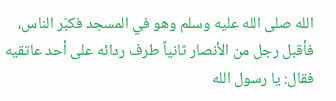الله صلى الله عليه وسلم وهو في المسجد فكبّر الناس، فأقبل رجل من الأنصار ثانياً طرف ردائه على أحد عاتقيه فقال: يا رسول الله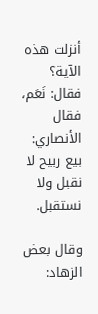أنزلت هذه الآية؟ فقال: نَعَم، فقال الأنصاري: بيع ربيح لا نقبل ولا نستقبل.

وقال بعض الزهاد: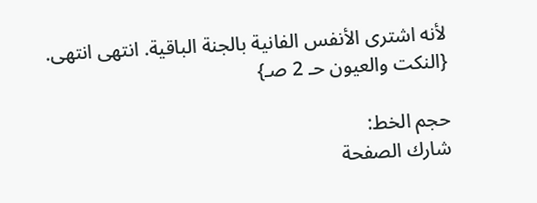لأنه اشترى الأنفس الفانية بالجنة الباقية. انتهى انتهى. {النكت والعيون حـ 2 صـ}

حجم الخط:
شارك الصفحة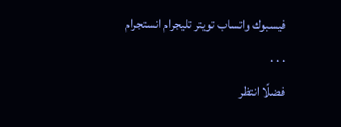فيسبوك واتساب تويتر تليجرام انستجرام
. . .
فضلًا انتظر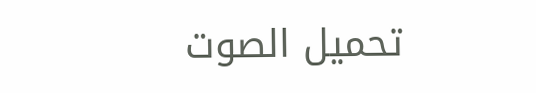تحميل الصوت